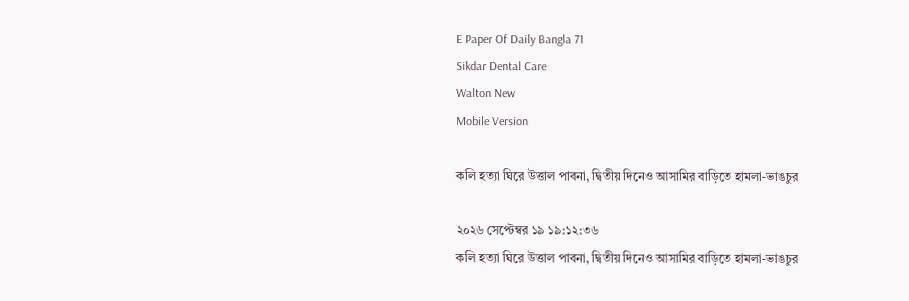E Paper Of Daily Bangla 71
Sikdar Dental Care
Walton New
Mobile Version

কলি হত্যা ঘিরে উত্তাল পাবনা, দ্বিতীয় দিনেও আসামির বাড়িতে হামলা-ভাঙচুর

২০২৬ সেপ্টেম্বর ১৯ ১৯:১২:৩৬
কলি হত্যা ঘিরে উত্তাল পাবনা, দ্বিতীয় দিনেও আসামির বাড়িতে হামলা-ভাঙচুর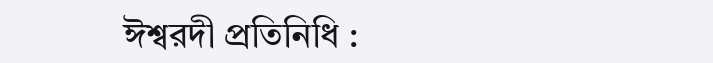ঈশ্বরদী প্রতিনিধি :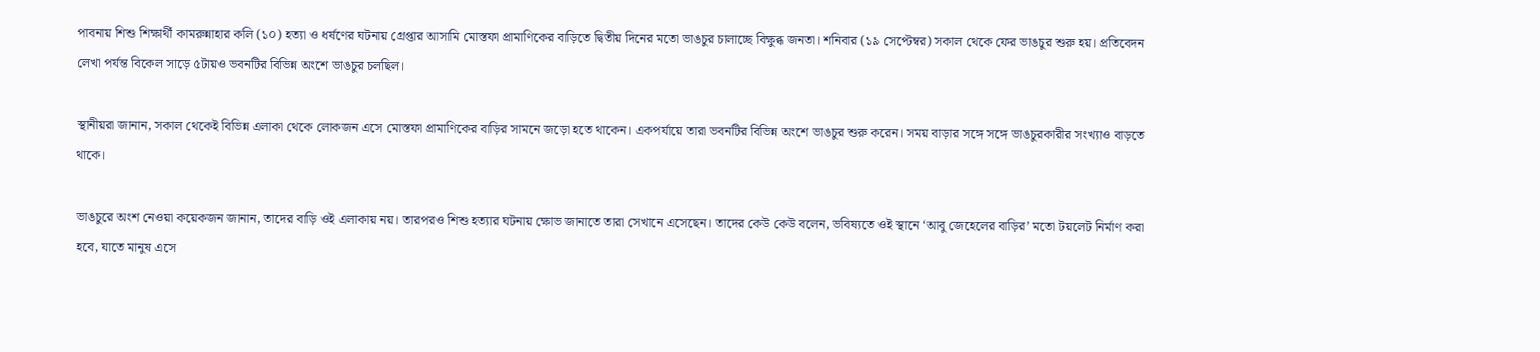পাবনায় শিশু শিক্ষার্থী কামরুন্নাহার কলি (১০) হত্যা ও ধর্ষণের ঘটনায় গ্রেপ্তার আসামি মোস্তফা প্রামাণিকের বাড়িতে দ্বিতীয় দিনের মতো ভাঙচুর চালাচ্ছে বিক্ষুব্ধ জনতা। শনিবার (১৯ সেপ্টেম্বর) সকাল থেকে ফের ভাঙচুর শুরু হয়। প্রতিবেদন লেখা পর্যন্ত বিকেল সাড়ে ৫টায়ও ভবনটির বিভিন্ন অংশে ভাঙচুর চলছিল।

স্থানীয়রা জানান, সকাল থেকেই বিভিন্ন এলাকা থেকে লোকজন এসে মোস্তফা প্রামাণিকের বাড়ির সামনে জড়ো হতে থাকেন। একপর্যায়ে তারা ভবনটির বিভিন্ন অংশে ভাঙচুর শুরু করেন। সময় বাড়ার সঙ্গে সঙ্গে ভাঙচুরকারীর সংখ্যাও বাড়তে থাকে।

ভাঙচুরে অংশ নেওয়া কয়েকজন জানান, তাদের বাড়ি ওই এলাকায় নয়। তারপরও শিশু হত্যার ঘটনায় ক্ষোভ জানাতে তারা সেখানে এসেছেন। তাদের কেউ কেউ বলেন, ভবিষ্যতে ওই স্থানে ‘আবু জেহেলের বাড়ির’ মতো টয়লেট নির্মাণ করা হবে, যাতে মানুষ এসে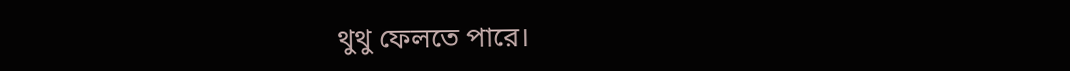থুথু ফেলতে পারে।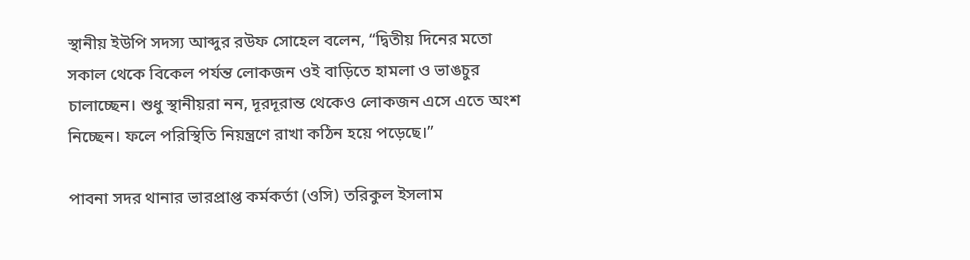স্থানীয় ইউপি সদস্য আব্দুর রউফ সোহেল বলেন, “দ্বিতীয় দিনের মতো সকাল থেকে বিকেল পর্যন্ত লোকজন ওই বাড়িতে হামলা ও ভাঙচুর চালাচ্ছেন। শুধু স্থানীয়রা নন, দূরদূরান্ত থেকেও লোকজন এসে এতে অংশ নিচ্ছেন। ফলে পরিস্থিতি নিয়ন্ত্রণে রাখা কঠিন হয়ে পড়েছে।”

পাবনা সদর থানার ভারপ্রাপ্ত কর্মকর্তা (ওসি) তরিকুল ইসলাম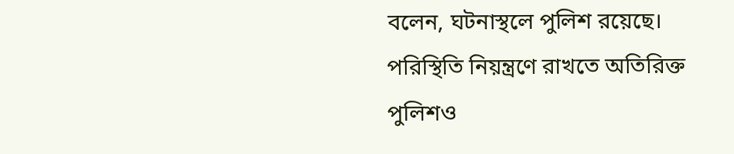বলেন, ঘটনাস্থলে পুলিশ রয়েছে। পরিস্থিতি নিয়ন্ত্রণে রাখতে অতিরিক্ত পুলিশও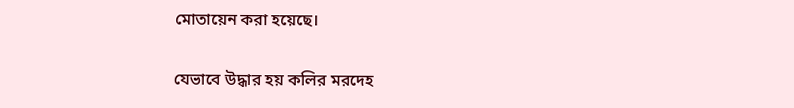মোতায়েন করা হয়েছে।

যেভাবে উদ্ধার হয় কলির মরদেহ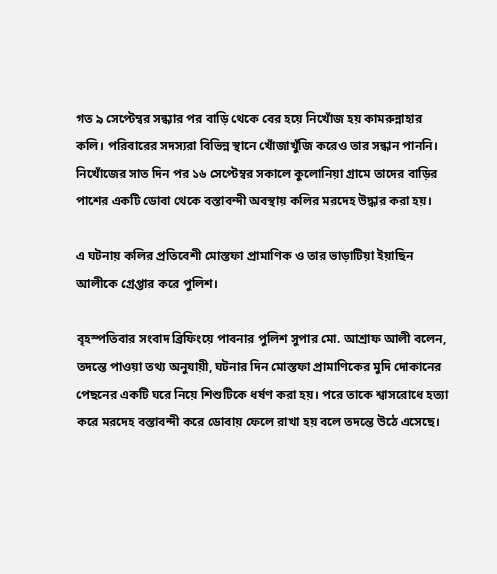গত ৯ সেপ্টেম্বর সন্ধ্যার পর বাড়ি থেকে বের হয়ে নিখোঁজ হয় কামরুন্নাহার কলি। পরিবারের সদস্যরা বিভিন্ন স্থানে খোঁজাখুঁজি করেও তার সন্ধান পাননি। নিখোঁজের সাত দিন পর ১৬ সেপ্টেম্বর সকালে কুলোনিয়া গ্রামে তাদের বাড়ির পাশের একটি ডোবা থেকে বস্তাবন্দী অবস্থায় কলির মরদেহ উদ্ধার করা হয়।

এ ঘটনায় কলির প্রতিবেশী মোস্তফা প্রামাণিক ও তার ভাড়াটিয়া ইয়াছিন আলীকে গ্রেপ্তার করে পুলিশ।

বৃহস্পতিবার সংবাদ ব্রিফিংয়ে পাবনার পুলিশ সুপার মো. আশ্রাফ আলী বলেন, তদন্তে পাওয়া তথ্য অনুযায়ী, ঘটনার দিন মোস্তফা প্রামাণিকের মুদি দোকানের পেছনের একটি ঘরে নিয়ে শিশুটিকে ধর্ষণ করা হয়। পরে তাকে শ্বাসরোধে হত্যা করে মরদেহ বস্তাবন্দী করে ডোবায় ফেলে রাখা হয় বলে তদন্তে উঠে এসেছে।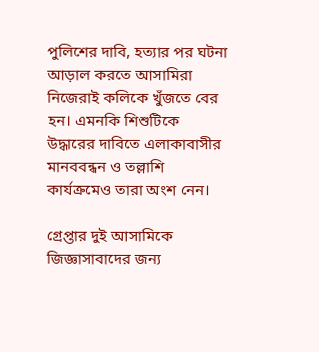পুলিশের দাবি, হত্যার পর ঘটনা আড়াল করতে আসামিরা নিজেরাই কলিকে খুঁজতে বের হন। এমনকি শিশুটিকে উদ্ধারের দাবিতে এলাকাবাসীর মানববন্ধন ও তল্লাশি কার্যক্রমেও তারা অংশ নেন।

গ্রেপ্তার দুই আসামিকে জিজ্ঞাসাবাদের জন্য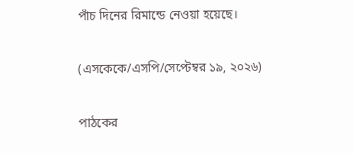পাঁচ দিনের রিমান্ডে নেওয়া হয়েছে।

(এসকেকে/এসপি/সেপ্টেম্বর ১৯, ২০২৬)

পাঠকের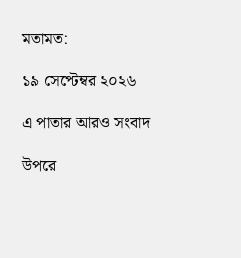মতামত:

১৯ সেপ্টেম্বর ২০২৬

এ পাতার আরও সংবাদ

উপরে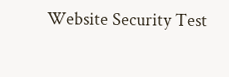Website Security Test